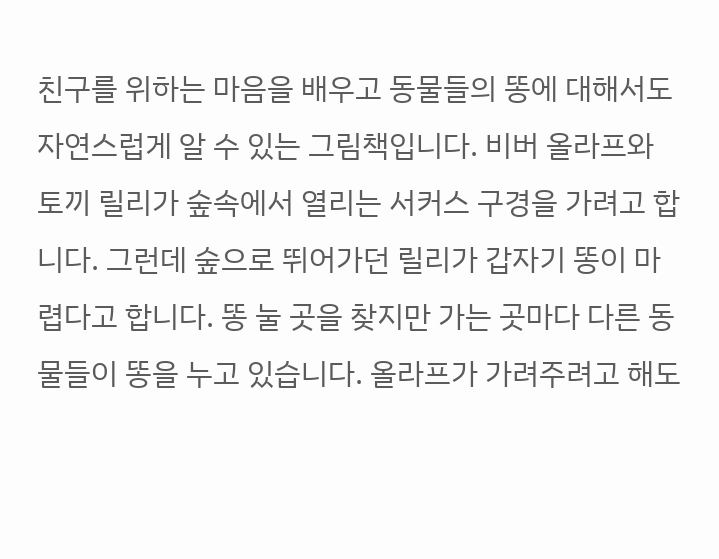친구를 위하는 마음을 배우고 동물들의 똥에 대해서도 자연스럽게 알 수 있는 그림책입니다. 비버 올라프와 토끼 릴리가 숲속에서 열리는 서커스 구경을 가려고 합니다. 그런데 숲으로 뛰어가던 릴리가 갑자기 똥이 마렵다고 합니다. 똥 눌 곳을 찾지만 가는 곳마다 다른 동물들이 똥을 누고 있습니다. 올라프가 가려주려고 해도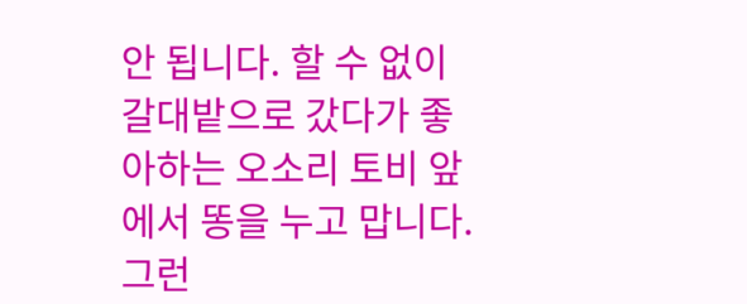안 됩니다. 할 수 없이 갈대밭으로 갔다가 좋아하는 오소리 토비 앞에서 똥을 누고 맙니다. 그런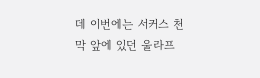데 이번에는 서커스 천막 앞에 있던 울라프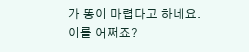가 똥이 마렵다고 하네요. 이를 어쩌죠?